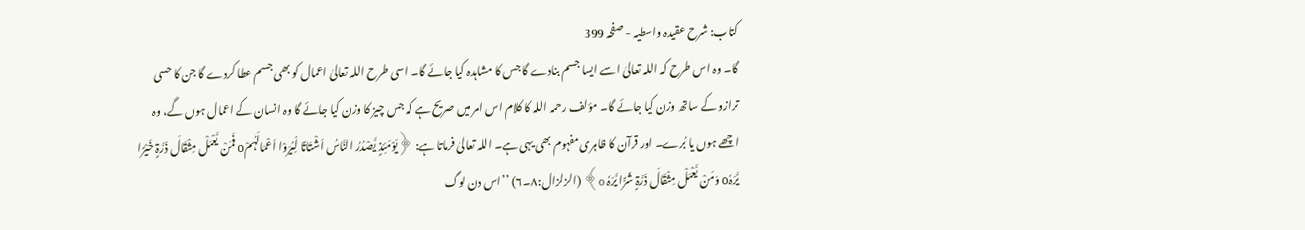کتاب: شرح عقیدہ واسطیہ - صفحہ 399
گا۔ وہ اس طرح کہ اللہ تعالیٰ اسے ایسا جسم بنادے گا جس کا مشاہدہ کیا جائے گا۔ اسی طرح اللہ تعالیٰ اعمال کو بھی جسم عطا کردے گا جن کا حسی ترازو کے ساتھ وزن کیا جائے گا۔ مؤلف رحمہ اللہ کا کلام اس امر میں صریح ہے کہ جس چیز کا وزن کیا جائے گا وہ انسان کے اعمال ہوں گے، وہ اچھے ہوں یا بُرے۔ اور قرآن کا ظاہری مفہوم بھی یہی ہے۔ اللہ تعالیٰ فرماتا ہے: ﴿یَوْمَئِذٍ یَّصْدُرُ النَّاسُ اَشْتَاتًا لِّیُرَوْا اَعْمَالَہُمْo فَمَنْ یَّعْمَلْ مِثْقَالَ ذَرَّۃٍ خَیْرًا یَّرَہٗo وَمَنْ یَّعْمَلْ مِثْقَالَ ذَرَّۃٍ شَرًّا یَّرَہٗ o﴾ (الزلزال:۸۔۶) ’’اس دن لوگ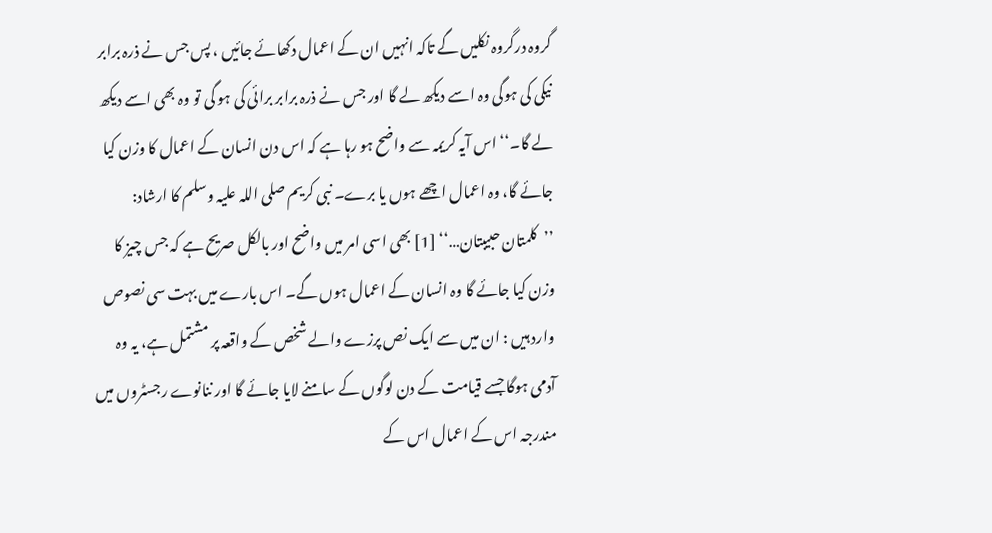گروہ درگروہ نکلیں گے تاکہ انہیں ان کے اعمال دکھائے جائیں ، پس جس نے ذرہ برابر نیکی کی ہوگی وہ اسے دیکھ لے گا اور جس نے ذرہ برابر برائی کی ہو گی تو وہ بھی اسے دیکھ لے گا۔‘‘ اس آیہ کریمہ سے واضح ہو رہا ہے کہ اس دن انسان کے اعمال کا وزن کیا جائے گا، وہ اعمال اچھے ہوں یا برے۔ نبی کریم صلی اللہ علیہ وسلم کا ارشاد: ’’کلمتان حبیبتان…‘‘ [1] بھی اسی امر میں واضح اور بالکل صریح ہے کہ جس چیز کا وزن کیا جائے گا وہ انسان کے اعمال ہوں گے۔ اس بارے میں بہت سی نصوص وارد ہیں : ان میں سے ایک نص پرزے والے شخص کے واقعہ پر مشتمل ہے، یہ وہ آدمی ہوگا جسے قیامت کے دن لوگوں کے سامنے لایا جائے گا اور ننانوے رجسٹروں میں مندرجہ اس کے اعمال اس کے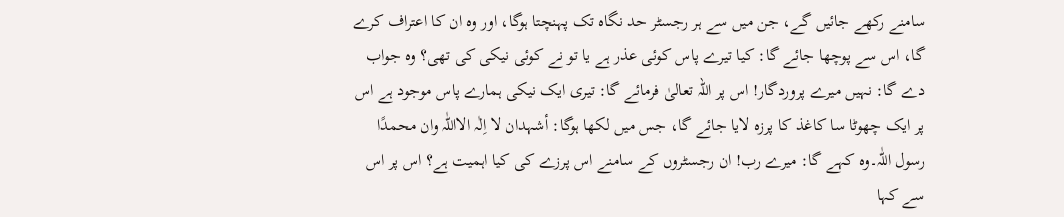سامنے رکھے جائیں گے، جن میں سے ہر رجسٹر حد نگاہ تک پہنچتا ہوگا، اور وہ ان کا اعتراف کرے گا، اس سے پوچھا جائے گا: کیا تیرے پاس کوئی عذر ہے یا تو نے کوئی نیکی کی تھی؟ وہ جواب دے گا: نہیں میرے پروردگار! اس پر اللہ تعالیٰ فرمائے گا: تیری ایک نیکی ہمارے پاس موجود ہے اس پر ایک چھوٹا سا کاغذ کا پرزہ لایا جائے گا، جس میں لکھا ہوگا: أشہدان لا اِلٰہ الااللّٰہ وان محمدًا رسول اللّٰہ۔وہ کہے گا: میرے رب! ان رجسٹروں کے سامنے اس پرزے کی کیا اہمیت ہے؟ اس پر اس سے کہا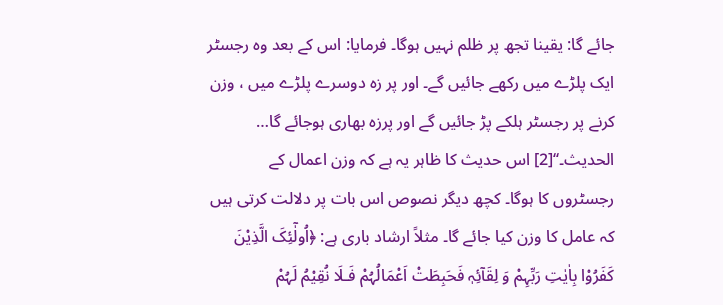جائے گا: یقینا تجھ پر ظلم نہیں ہوگا۔ فرمایا: اس کے بعد وہ رجسٹر ایک پلڑے میں رکھے جائیں گے۔ اور پر زہ دوسرے پلڑے میں ، وزن کرنے پر رجسٹر ہلکے پڑ جائیں گے اور پرزہ بھاری ہوجائے گا… الحدیث۔‘‘[2] اس حدیث کا ظاہر یہ ہے کہ وزن اعمال کے رجسٹروں کا ہوگا۔ کچھ دیگر نصوص اس بات پر دلالت کرتی ہیں کہ عامل کا وزن کیا جائے گا۔ مثلاً ارشاد باری ہے: ﴿اُولٰٓئِکَ الَّذِیْنَ کَفَرُوْا بِاٰیٰتِ رَبِّہِمْ وَ لِقَآئِہٖ فَحَبِطَتْ اَعْمَالُہُمْ فَـلَا نُقِیْمُ لَہُمْ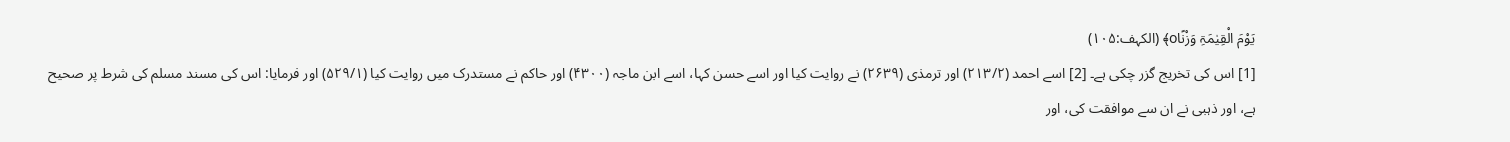یَوْمَ الْقِیٰمَۃِ وَزْنًاo﴾ (الکہف:۱۰۵)
[1] اس کی تخریج گزر چکی ہے۔ [2] اسے احمد (۲۱۳/۲) اور ترمذی (۲۶۳۹) نے روایت کیا اور اسے حسن کہا، اسے ابن ماجہ (۴۳۰۰) اور حاکم نے مستدرک میں روایت کیا (۵۲۹/۱) اور فرمایا: اس کی مسند مسلم کی شرط پر صحیح ہے، اور ذہبی نے ان سے موافقت کی، اور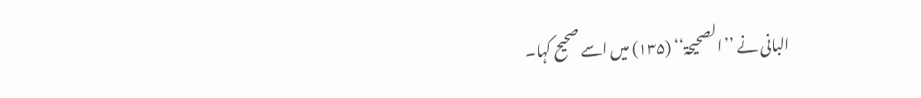البانی نے ’’الصحیحۃ‘‘ (۱۳۵) میں اسے صحیح کہا۔